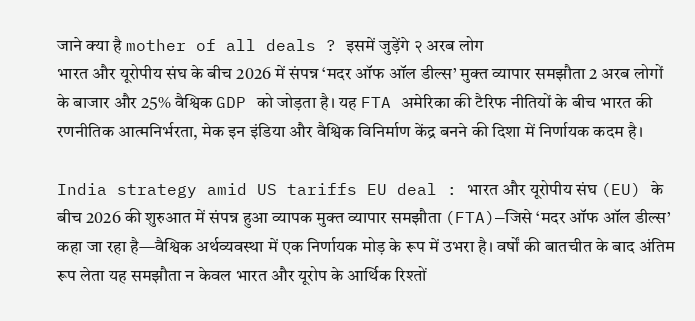जाने क्या है mother of all deals ? इसमें जुड़ेंगे २ अरब लोग
भारत और यूरोपीय संघ के बीच 2026 में संपन्न ‘मदर ऑफ ऑल डील्स’ मुक्त व्यापार समझौता 2 अरब लोगों के बाजार और 25% वैश्विक GDP को जोड़ता है। यह FTA अमेरिका की टैरिफ नीतियों के बीच भारत की रणनीतिक आत्मनिर्भरता, मेक इन इंडिया और वैश्विक विनिर्माण केंद्र बनने की दिशा में निर्णायक कदम है।

India strategy amid US tariffs EU deal : भारत और यूरोपीय संघ (EU) के बीच 2026 की शुरुआत में संपन्न हुआ व्यापक मुक्त व्यापार समझौता (FTA)—जिसे ‘मदर ऑफ ऑल डील्स’ कहा जा रहा है—वैश्विक अर्थव्यवस्था में एक निर्णायक मोड़ के रूप में उभरा है। वर्षों की बातचीत के बाद अंतिम रूप लेता यह समझौता न केवल भारत और यूरोप के आर्थिक रिश्तों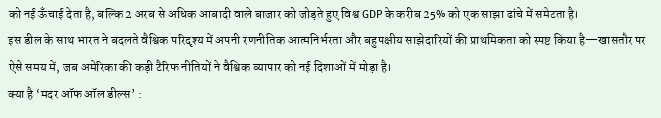को नई ऊँचाई देता है, बल्कि 2 अरब से अधिक आबादी वाले बाजार को जोड़ते हुए विश्व GDP के करीब 25% को एक साझा ढांचे में समेटता है।
इस डील के साथ भारत ने बदलते वैश्विक परिदृश्य में अपनी रणनीतिक आत्मनिर्भरता और बहुपक्षीय साझेदारियों की प्राथमिकता को स्पष्ट किया है—खासतौर पर ऐसे समय में, जब अमेरिका की कड़ी टैरिफ नीतियों ने वैश्विक व्यापार को नई दिशाओं में मोड़ा है।
क्या है ‘मदर ऑफ ऑल डील्स’ :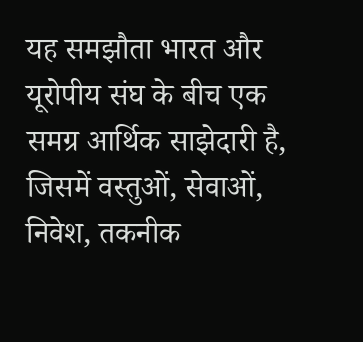यह समझौता भारत और यूरोपीय संघ के बीच एक समग्र आर्थिक साझेदारी है, जिसमें वस्तुओं, सेवाओं, निवेश, तकनीक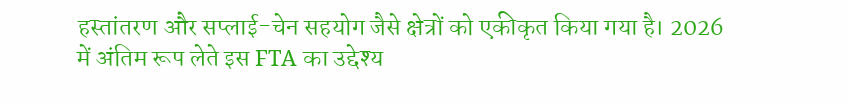हस्तांतरण और सप्लाई-चेन सहयोग जैसे क्षेत्रों को एकीकृत किया गया है। 2026 में अंतिम रूप लेते इस FTA का उद्देश्य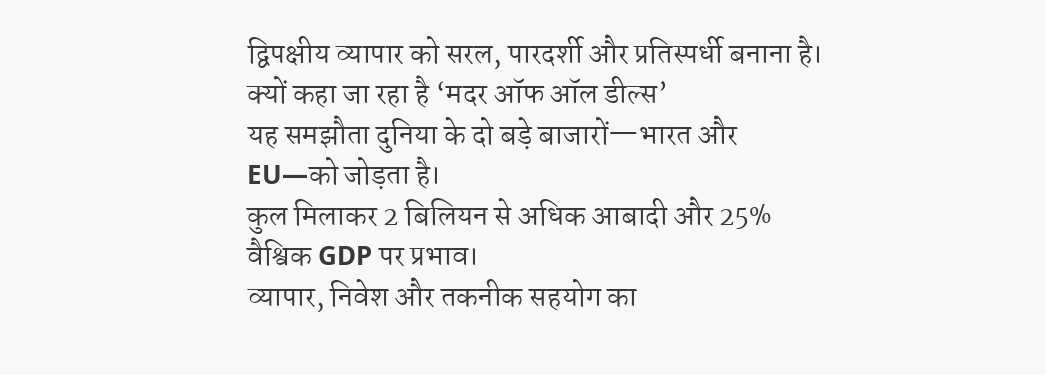द्विपक्षीय व्यापार को सरल, पारदर्शी और प्रतिस्पर्धी बनाना है।
क्यों कहा जा रहा है ‘मदर ऑफ ऑल डील्स’
यह समझौता दुनिया के दो बड़े बाजारों—भारत और EU—को जोड़ता है।
कुल मिलाकर 2 बिलियन से अधिक आबादी और 25% वैश्विक GDP पर प्रभाव।
व्यापार, निवेश और तकनीक सहयोग का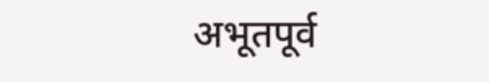अभूतपूर्व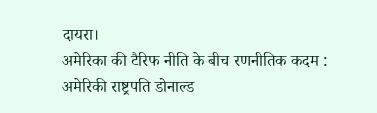दायरा।
अमेरिका की टैरिफ नीति के बीच रणनीतिक कदम :
अमेरिकी राष्ट्रपति डोनाल्ड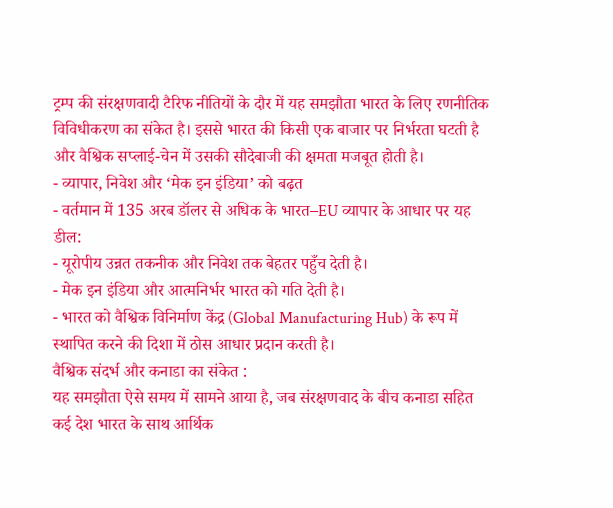ट्रम्प की संरक्षणवादी टैरिफ नीतियों के दौर में यह समझौता भारत के लिए रणनीतिक विविधीकरण का संकेत है। इससे भारत की किसी एक बाजार पर निर्भरता घटती है और वैश्विक सप्लाई-चेन में उसकी सौदेबाजी की क्षमता मजबूत होती है।
- व्यापार, निवेश और ‘मेक इन इंडिया’ को बढ़त
- वर्तमान में 135 अरब डॉलर से अधिक के भारत–EU व्यापार के आधार पर यह डील:
- यूरोपीय उन्नत तकनीक और निवेश तक बेहतर पहुँच देती है।
- मेक इन इंडिया और आत्मनिर्भर भारत को गति देती है।
- भारत को वैश्विक विनिर्माण केंद्र (Global Manufacturing Hub) के रूप में स्थापित करने की दिशा में ठोस आधार प्रदान करती है।
वैश्विक संदर्भ और कनाडा का संकेत :
यह समझौता ऐसे समय में सामने आया है, जब संरक्षणवाद के बीच कनाडा सहित कई देश भारत के साथ आर्थिक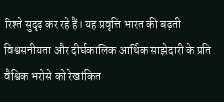रिश्ते सुदृढ़ कर रहे हैं। यह प्रवृत्ति भारत की बढ़ती विश्वसनीयता और दीर्घकालिक आर्थिक साझेदारी के प्रति वैश्विक भरोसे को रेखांकित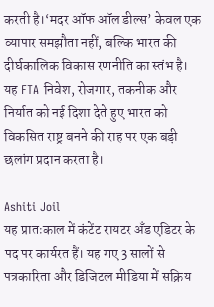करती है।‘मदर ऑफ ऑल डील्स’ केवल एक व्यापार समझौता नहीं, बल्कि भारत की दीर्घकालिक विकास रणनीति का स्तंभ है। यह FTA निवेश, रोजगार, तकनीक और निर्यात को नई दिशा देते हुए भारत को विकसित राष्ट्र बनने की राह पर एक बड़ी छलांग प्रदान करता है।

Ashiti Joil
यह प्रातःकाल में कंटेंट रायटर अँड एडिटर के पद पर कार्यरत हैं। यह गए 3 सालों से पत्रकारिता और डिजिटल मीडिया में सक्रिय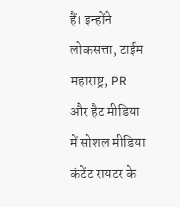हैं। इन्होंने लोकसत्ता, टाईम महाराष्ट्र, PR और हैट मीडिया में सोशल मीडिया कंटेंट रायटर के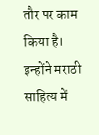तौर पर काम किया है। इन्होंने मराठी साहित्य में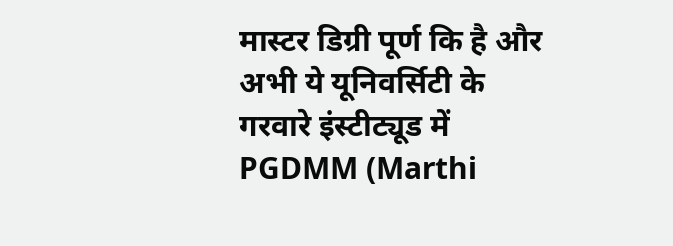मास्टर डिग्री पूर्ण कि है और अभी ये यूनिवर्सिटी के गरवारे इंस्टीट्यूड में PGDMM (Marthi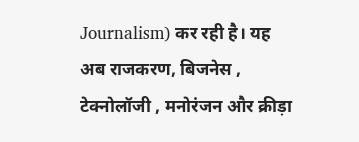Journalism) कर रही है। यह अब राजकरण, बिजनेस , टेक्नोलॉजी , मनोरंजन और क्रीड़ा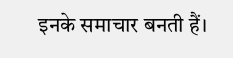इनके समाचार बनती हैं।